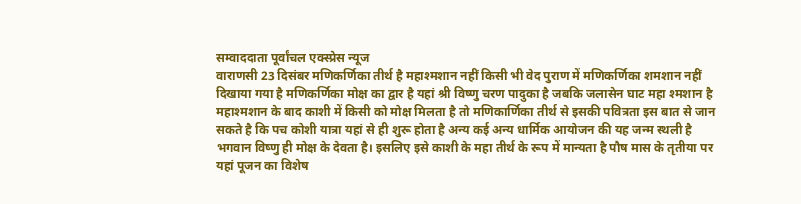सम्वाददाता पूर्वांचल एक्स्प्रेस न्यूज
वाराणसी 23 दिसंबर मणिकर्णिका तीर्थ है महाश्मशान नहीं किसी भी वेद पुराण में मणिकर्णिका शमशान नहीं दिखाया गया है मणिकर्णिका मोक्ष का द्वार है यहां श्री विष्णु चरण पादुका है जबकि जलासेन घाट महा श्मशान है महाश्मशान के बाद काशी में किसी को मोक्ष मिलता है तो मणिकार्णिका तीर्थ से इसकी पवित्रता इस बात से जान सकते है कि पच कोशी यात्रा यहां से ही शुरू होता है अन्य कई अन्य धार्मिक आयोजन की यह जन्म स्थली है भगवान विष्णु ही मोक्ष के देवता है। इसलिए इसे काशी के महा तीर्थ के रूप में मान्यता है पौष मास के तृतीया पर यहां पूजन का विशेष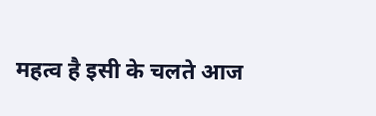महत्व है इसी के चलते आज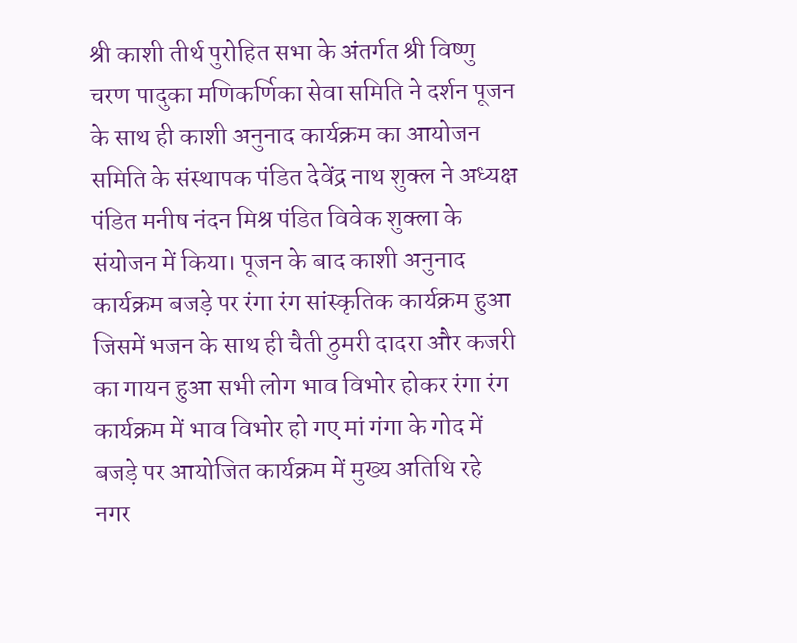श्री काशी तीर्थ पुरोहित सभा के अंतर्गत श्री विष्णु चरण पादुका मणिकर्णिका सेवा समिति ने दर्शन पूजन के साथ ही काशी अनुनाद कार्यक्रम का आयोजन समिति के संस्थापक पंडित देवेंद्र नाथ शुक्ल ने अध्यक्ष पंडित मनीष नंदन मिश्र पंडित विवेक शुक्ला के संयोजन में किया। पूजन के बाद काशी अनुनाद कार्यक्रम बजड़े पर रंगा रंग सांस्कृतिक कार्यक्रम हुआ जिसमें भजन के साथ ही चैती ठुमरी दादरा और कजरी का गायन हुआ सभी लोग भाव विभोर होकर रंगा रंग कार्यक्रम में भाव विभोर हो गए मां गंगा के गोद में बजड़े पर आयोजित कार्यक्रम में मुख्य अतिथि रहे नगर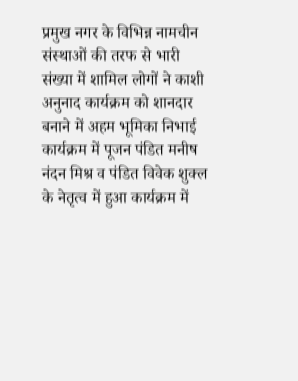प्रमुख नगर के विभिन्न नामचीन संस्थाओं की तरफ से भारी संख्या में शामिल लोगों ने काशी अनुनाद कार्यक्रम को शानदार बनाने में अहम भूमिका निभाई कार्यक्रम में पूजन पंडित मनीष नंदन मिश्र व पंडित विवेक शुक्ल के नेतृत्व में हुआ कार्यक्रम में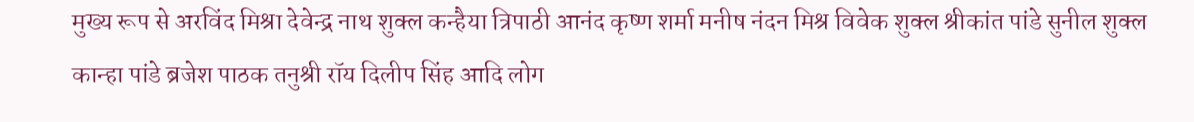मुख्य रूप से अरविंद मिश्रा देवेन्द्र नाथ शुक्ल कन्हैया त्रिपाठी आनंद कृष्ण शर्मा मनीष नंदन मिश्र विवेक शुक्ल श्रीकांत पांडे सुनील शुक्ल कान्हा पांडे ब्रजेश पाठक तनुश्री रॉय दिलीप सिंह आदि लोग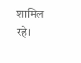शामिल रहे।